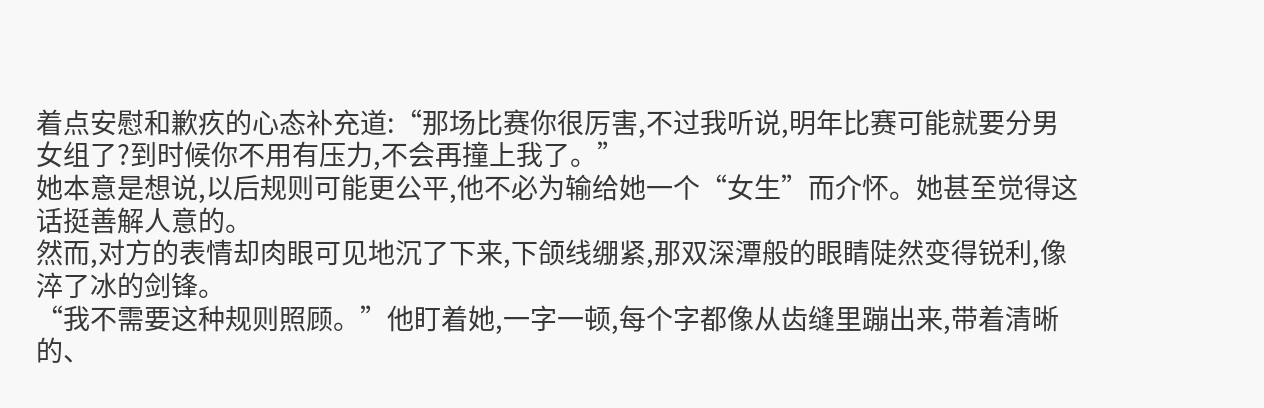着点安慰和歉疚的心态补充道:“那场比赛你很厉害,不过我听说,明年比赛可能就要分男女组了?到时候你不用有压力,不会再撞上我了。”
她本意是想说,以后规则可能更公平,他不必为输给她一个“女生”而介怀。她甚至觉得这话挺善解人意的。
然而,对方的表情却肉眼可见地沉了下来,下颌线绷紧,那双深潭般的眼睛陡然变得锐利,像淬了冰的剑锋。
“我不需要这种规则照顾。”他盯着她,一字一顿,每个字都像从齿缝里蹦出来,带着清晰的、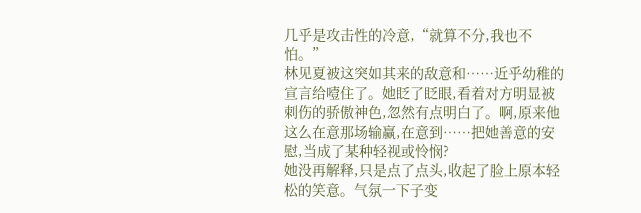几乎是攻击性的冷意,“就算不分,我也不怕。”
林见夏被这突如其来的敌意和……近乎幼稚的宣言给噎住了。她眨了眨眼,看着对方明显被刺伤的骄傲神色,忽然有点明白了。啊,原来他这么在意那场输赢,在意到……把她善意的安慰,当成了某种轻视或怜悯?
她没再解释,只是点了点头,收起了脸上原本轻松的笑意。气氛一下子变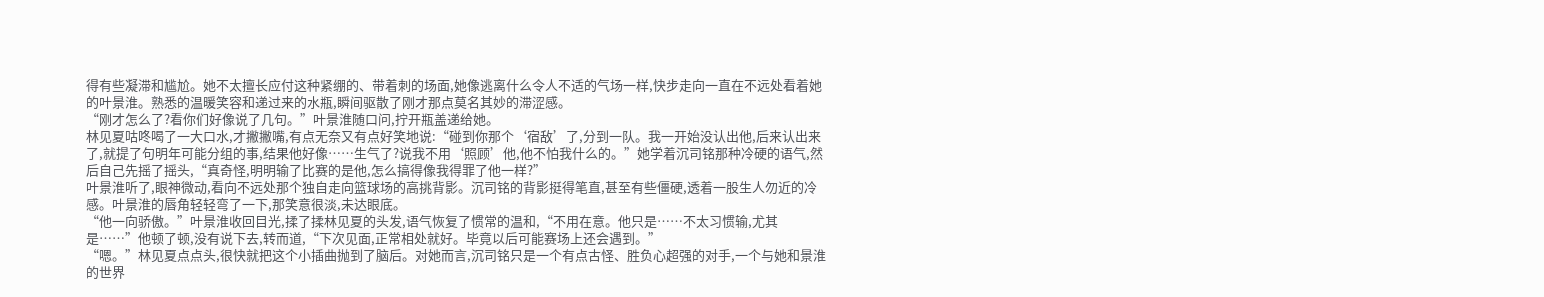得有些凝滞和尴尬。她不太擅长应付这种紧绷的、带着刺的场面,她像逃离什么令人不适的气场一样,快步走向一直在不远处看着她的叶景淮。熟悉的温暖笑容和递过来的水瓶,瞬间驱散了刚才那点莫名其妙的滞涩感。
“刚才怎么了?看你们好像说了几句。”叶景淮随口问,拧开瓶盖递给她。
林见夏咕咚喝了一大口水,才撇撇嘴,有点无奈又有点好笑地说:“碰到你那个‘宿敌’了,分到一队。我一开始没认出他,后来认出来了,就提了句明年可能分组的事,结果他好像……生气了?说我不用‘照顾’他,他不怕我什么的。”她学着沉司铭那种冷硬的语气,然后自己先摇了摇头,“真奇怪,明明输了比赛的是他,怎么搞得像我得罪了他一样?”
叶景淮听了,眼神微动,看向不远处那个独自走向篮球场的高挑背影。沉司铭的背影挺得笔直,甚至有些僵硬,透着一股生人勿近的冷感。叶景淮的唇角轻轻弯了一下,那笑意很淡,未达眼底。
“他一向骄傲。”叶景淮收回目光,揉了揉林见夏的头发,语气恢复了惯常的温和,“不用在意。他只是……不太习惯输,尤其是……”他顿了顿,没有说下去,转而道,“下次见面,正常相处就好。毕竟以后可能赛场上还会遇到。”
“嗯。”林见夏点点头,很快就把这个小插曲抛到了脑后。对她而言,沉司铭只是一个有点古怪、胜负心超强的对手,一个与她和景淮的世界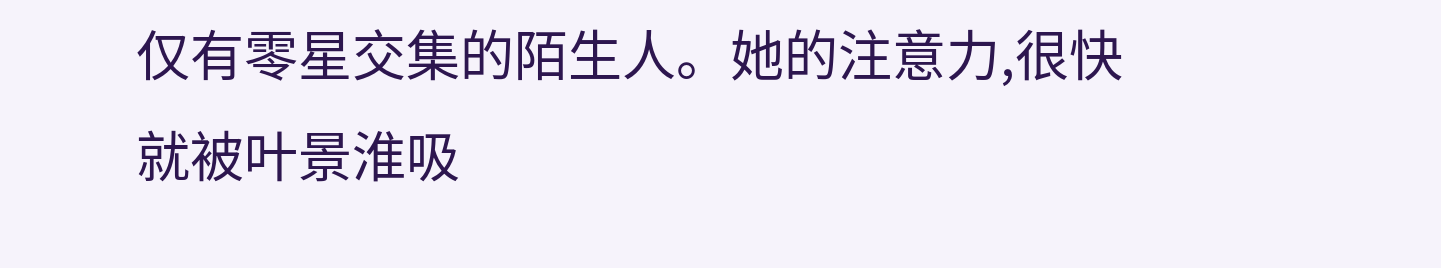仅有零星交集的陌生人。她的注意力,很快就被叶景淮吸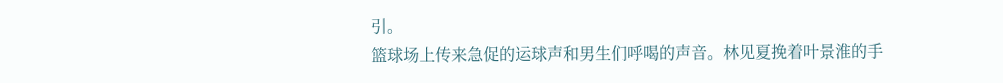引。
篮球场上传来急促的运球声和男生们呼喝的声音。林见夏挽着叶景淮的手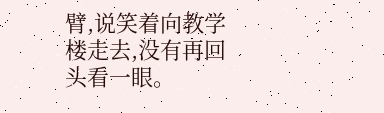臂,说笑着向教学楼走去,没有再回头看一眼。